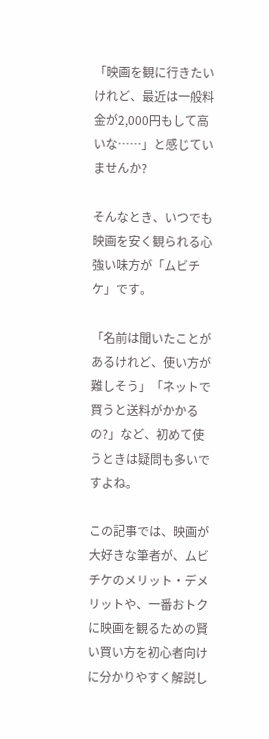「映画を観に行きたいけれど、最近は一般料金が2,000円もして高いな……」と感じていませんか?

そんなとき、いつでも映画を安く観られる心強い味方が「ムビチケ」です。

「名前は聞いたことがあるけれど、使い方が難しそう」「ネットで買うと送料がかかるの?」など、初めて使うときは疑問も多いですよね。

この記事では、映画が大好きな筆者が、ムビチケのメリット・デメリットや、一番おトクに映画を観るための賢い買い方を初心者向けに分かりやすく解説し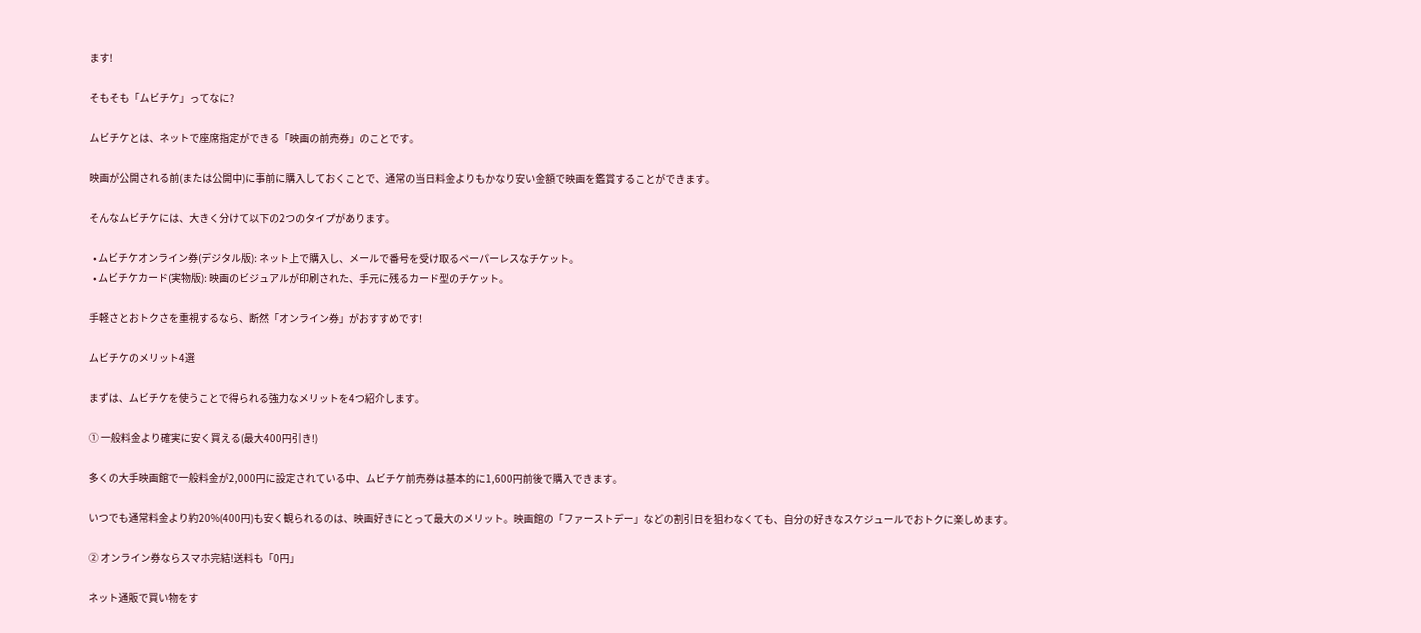ます!

そもそも「ムビチケ」ってなに?

ムビチケとは、ネットで座席指定ができる「映画の前売券」のことです。

映画が公開される前(または公開中)に事前に購入しておくことで、通常の当日料金よりもかなり安い金額で映画を鑑賞することができます。

そんなムビチケには、大きく分けて以下の2つのタイプがあります。

  • ムビチケオンライン券(デジタル版): ネット上で購入し、メールで番号を受け取るペーパーレスなチケット。
  • ムビチケカード(実物版): 映画のビジュアルが印刷された、手元に残るカード型のチケット。

手軽さとおトクさを重視するなら、断然「オンライン券」がおすすめです!

ムビチケのメリット4選

まずは、ムビチケを使うことで得られる強力なメリットを4つ紹介します。

① 一般料金より確実に安く買える(最大400円引き!)

多くの大手映画館で一般料金が2,000円に設定されている中、ムビチケ前売券は基本的に1,600円前後で購入できます。

いつでも通常料金より約20%(400円)も安く観られるのは、映画好きにとって最大のメリット。映画館の「ファーストデー」などの割引日を狙わなくても、自分の好きなスケジュールでおトクに楽しめます。

② オンライン券ならスマホ完結!送料も「0円」

ネット通販で買い物をす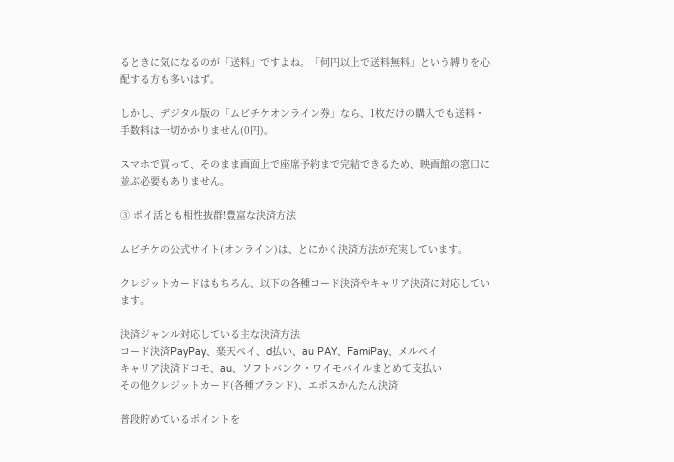るときに気になるのが「送料」ですよね。「何円以上で送料無料」という縛りを心配する方も多いはず。

しかし、デジタル版の「ムビチケオンライン券」なら、1枚だけの購入でも送料・手数料は一切かかりません(0円)。

スマホで買って、そのまま画面上で座席予約まで完結できるため、映画館の窓口に並ぶ必要もありません。

③ ポイ活とも相性抜群!豊富な決済方法

ムビチケの公式サイト(オンライン)は、とにかく決済方法が充実しています。

クレジットカードはもちろん、以下の各種コード決済やキャリア決済に対応しています。

決済ジャンル対応している主な決済方法
コード決済PayPay、楽天ペイ、d払い、au PAY、FamiPay、メルペイ
キャリア決済ドコモ、au、ソフトバンク・ワイモバイルまとめて支払い
その他クレジットカード(各種ブランド)、エポスかんたん決済

普段貯めているポイントを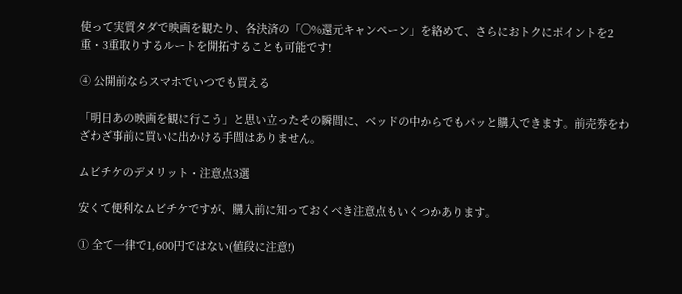使って実質タダで映画を観たり、各決済の「〇%還元キャンペーン」を絡めて、さらにおトクにポイントを2重・3重取りするルートを開拓することも可能です!

④ 公開前ならスマホでいつでも買える

「明日あの映画を観に行こう」と思い立ったその瞬間に、ベッドの中からでもパッと購入できます。前売券をわざわざ事前に買いに出かける手間はありません。

ムビチケのデメリット・注意点3選

安くて便利なムビチケですが、購入前に知っておくべき注意点もいくつかあります。

① 全て一律で1,600円ではない(値段に注意!)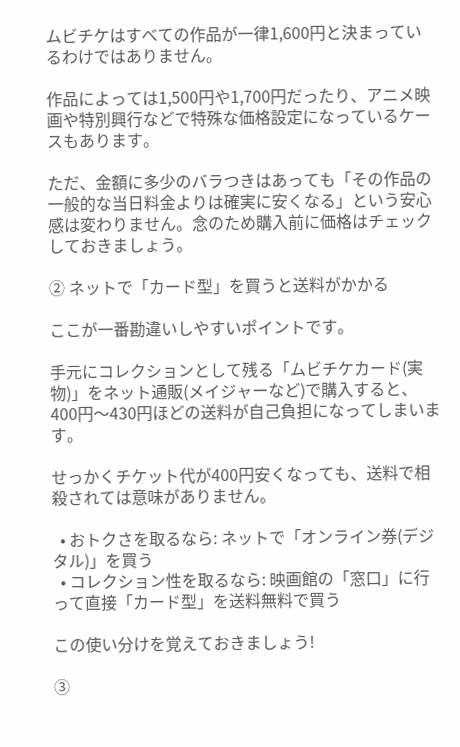ムビチケはすべての作品が一律1,600円と決まっているわけではありません。

作品によっては1,500円や1,700円だったり、アニメ映画や特別興行などで特殊な価格設定になっているケースもあります。

ただ、金額に多少のバラつきはあっても「その作品の一般的な当日料金よりは確実に安くなる」という安心感は変わりません。念のため購入前に価格はチェックしておきましょう。

② ネットで「カード型」を買うと送料がかかる

ここが一番勘違いしやすいポイントです。

手元にコレクションとして残る「ムビチケカード(実物)」をネット通販(メイジャーなど)で購入すると、400円〜430円ほどの送料が自己負担になってしまいます。

せっかくチケット代が400円安くなっても、送料で相殺されては意味がありません。

  • おトクさを取るなら: ネットで「オンライン券(デジタル)」を買う
  • コレクション性を取るなら: 映画館の「窓口」に行って直接「カード型」を送料無料で買う

この使い分けを覚えておきましょう!

③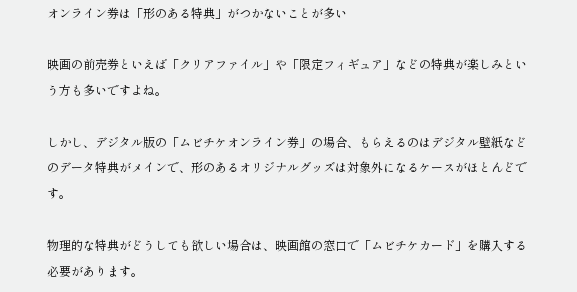オンライン券は「形のある特典」がつかないことが多い

映画の前売券といえば「クリアファイル」や「限定フィギュア」などの特典が楽しみという方も多いですよね。

しかし、デジタル版の「ムビチケオンライン券」の場合、もらえるのはデジタル壁紙などのデータ特典がメインで、形のあるオリジナルグッズは対象外になるケースがほとんどです。

物理的な特典がどうしても欲しい場合は、映画館の窓口で「ムビチケカード」を購入する必要があります。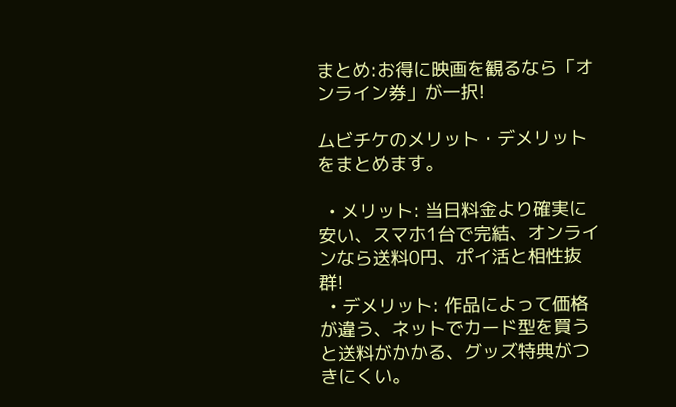まとめ:お得に映画を観るなら「オンライン券」が一択!

ムビチケのメリット・デメリットをまとめます。

  • メリット: 当日料金より確実に安い、スマホ1台で完結、オンラインなら送料0円、ポイ活と相性抜群!
  • デメリット: 作品によって価格が違う、ネットでカード型を買うと送料がかかる、グッズ特典がつきにくい。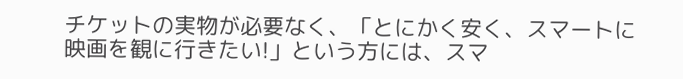チケットの実物が必要なく、「とにかく安く、スマートに映画を観に行きたい!」という方には、スマ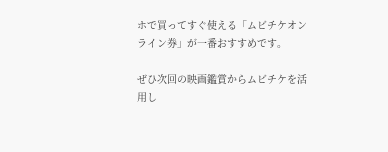ホで買ってすぐ使える「ムビチケオンライン券」が一番おすすめです。

ぜひ次回の映画鑑賞からムビチケを活用し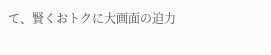て、賢くおトクに大画面の迫力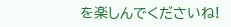を楽しんでくださいね!